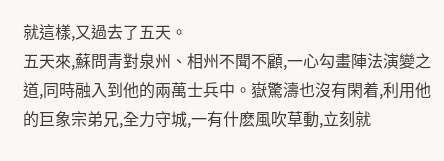就這樣,又過去了五天。
五天來,蘇問青對泉州、相州不聞不顧,一心勾畫陣法演變之道,同時融入到他的兩萬士兵中。嶽驚濤也沒有閑着,利用他的巨象宗弟兄,全力守城,一有什麽風吹草動,立刻就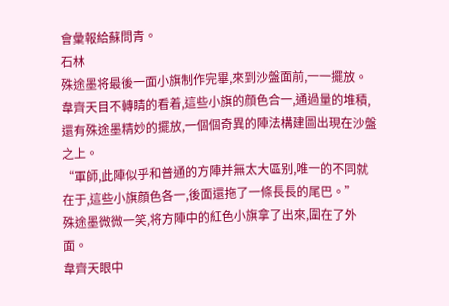會彙報給蘇問青。
石林
殊途墨将最後一面小旗制作完畢,來到沙盤面前,一一擺放。
韋齊天目不轉睛的看着,這些小旗的顔色合一,通過量的堆積,還有殊途墨精妙的擺放,一個個奇異的陣法構建圖出現在沙盤之上。
“軍師,此陣似乎和普通的方陣并無太大區别,唯一的不同就在于,這些小旗顔色各一,後面還拖了一條長長的尾巴。”
殊途墨微微一笑,将方陣中的紅色小旗拿了出來,圍在了外面。
韋齊天眼中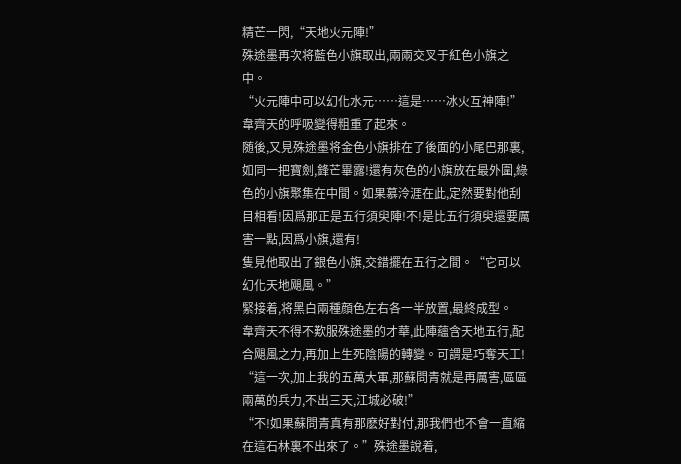精芒一閃,“天地火元陣!”
殊途墨再次将藍色小旗取出,兩兩交叉于紅色小旗之中。
“火元陣中可以幻化水元……這是……冰火互神陣!”韋齊天的呼吸變得粗重了起來。
随後,又見殊途墨将金色小旗排在了後面的小尾巴那裏,如同一把寶劍,鋒芒畢露!還有灰色的小旗放在最外圍,綠色的小旗聚集在中間。如果慕泠涯在此,定然要對他刮目相看!因爲那正是五行須臾陣!不!是比五行須臾還要厲害一點,因爲小旗,還有!
隻見他取出了銀色小旗,交錯擺在五行之間。“它可以幻化天地飓風。”
緊接着,将黑白兩種顔色左右各一半放置,最終成型。
韋齊天不得不歎服殊途墨的才華,此陣蘊含天地五行,配合飓風之力,再加上生死陰陽的轉變。可謂是巧奪天工!
“這一次,加上我的五萬大軍,那蘇問青就是再厲害,區區兩萬的兵力,不出三天,江城必破!”
“不!如果蘇問青真有那麽好對付,那我們也不會一直縮在這石林裏不出來了。”殊途墨說着,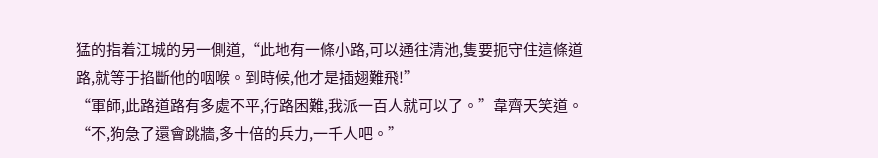猛的指着江城的另一側道,“此地有一條小路,可以通往清池,隻要扼守住這條道路,就等于掐斷他的咽喉。到時候,他才是插翅難飛!”
“軍師,此路道路有多處不平,行路困難,我派一百人就可以了。”韋齊天笑道。
“不,狗急了還會跳牆,多十倍的兵力,一千人吧。”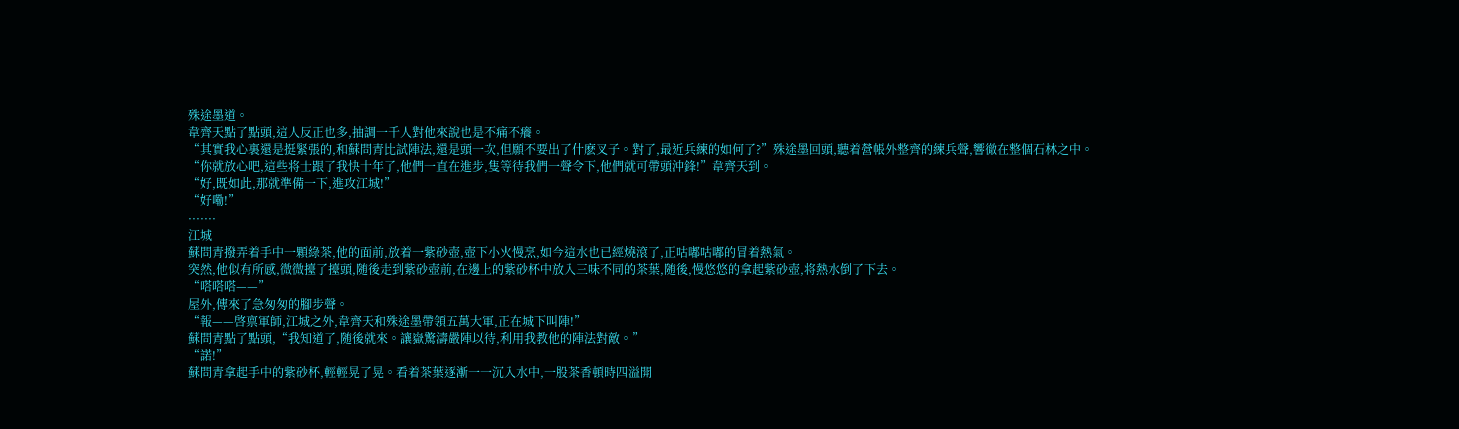殊途墨道。
韋齊天點了點頭,這人反正也多,抽調一千人對他來說也是不痛不癢。
“其實我心裏還是挺緊張的,和蘇問青比試陣法,還是頭一次,但願不要出了什麽叉子。對了,最近兵練的如何了?”殊途墨回頭,聽着營帳外整齊的練兵聲,響徹在整個石林之中。
“你就放心吧,這些将士跟了我快十年了,他們一直在進步,隻等待我們一聲令下,他們就可帶頭沖鋒!”韋齊天到。
“好,既如此,那就準備一下,進攻江城!”
“好嘞!”
·······
江城
蘇問青撥弄着手中一顆綠茶,他的面前,放着一紫砂壺,壺下小火慢烹,如今這水也已經燒滾了,正咕嘟咕嘟的冒着熱氣。
突然,他似有所感,微微擡了擡頭,随後走到紫砂壺前,在邊上的紫砂杯中放入三味不同的茶葉,随後,慢悠悠的拿起紫砂壺,将熱水倒了下去。
“嗒嗒嗒——”
屋外,傳來了急匆匆的腳步聲。
“報——啓禀軍師,江城之外,韋齊天和殊途墨帶領五萬大軍,正在城下叫陣!”
蘇問青點了點頭,“我知道了,随後就來。讓嶽驚濤嚴陣以待,利用我教他的陣法對敵。”
“諾!”
蘇問青拿起手中的紫砂杯,輕輕晃了晃。看着茶葉逐漸一一沉入水中,一股茶香頓時四溢開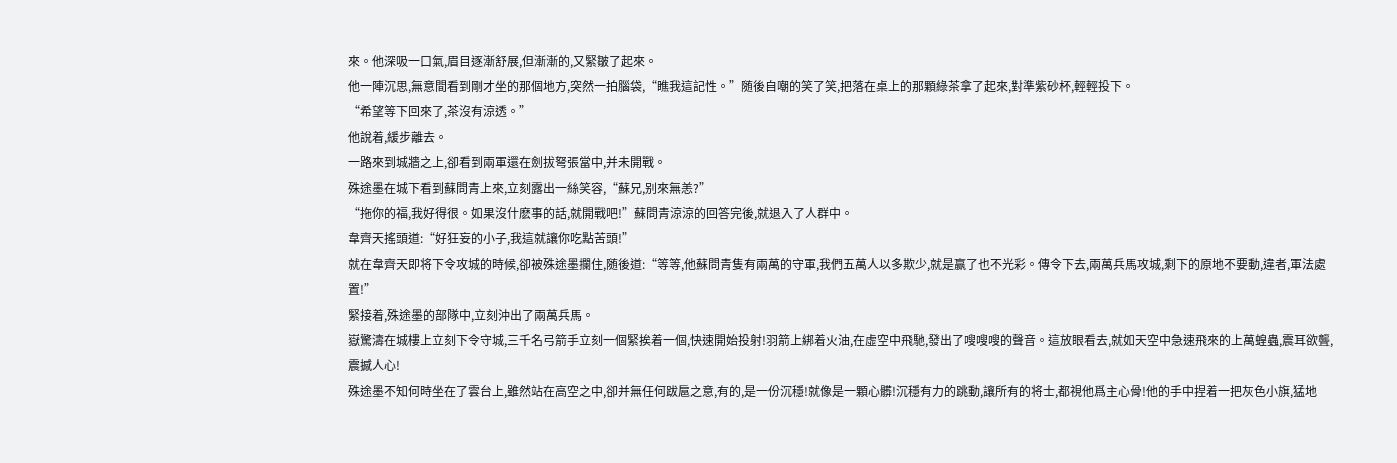來。他深吸一口氣,眉目逐漸舒展,但漸漸的,又緊皺了起來。
他一陣沉思,無意間看到剛才坐的那個地方,突然一拍腦袋,“瞧我這記性。”随後自嘲的笑了笑,把落在桌上的那顆綠茶拿了起來,對準紫砂杯,輕輕投下。
“希望等下回來了,茶沒有涼透。”
他說着,緩步離去。
一路來到城牆之上,卻看到兩軍還在劍拔弩張當中,并未開戰。
殊途墨在城下看到蘇問青上來,立刻露出一絲笑容,“蘇兄,别來無恙?”
“拖你的福,我好得很。如果沒什麽事的話,就開戰吧!”蘇問青涼涼的回答完後,就退入了人群中。
韋齊天搖頭道:“好狂妄的小子,我這就讓你吃點苦頭!”
就在韋齊天即将下令攻城的時候,卻被殊途墨攔住,随後道:“等等,他蘇問青隻有兩萬的守軍,我們五萬人以多欺少,就是赢了也不光彩。傳令下去,兩萬兵馬攻城,剩下的原地不要動,違者,軍法處置!”
緊接着,殊途墨的部隊中,立刻沖出了兩萬兵馬。
嶽驚濤在城樓上立刻下令守城,三千名弓箭手立刻一個緊挨着一個,快速開始投射!羽箭上綁着火油,在虛空中飛馳,發出了嗖嗖嗖的聲音。這放眼看去,就如天空中急速飛來的上萬蝗蟲,震耳欲聾,震撼人心!
殊途墨不知何時坐在了雲台上,雖然站在高空之中,卻并無任何跋扈之意,有的,是一份沉穩!就像是一顆心髒!沉穩有力的跳動,讓所有的将士,都視他爲主心骨!他的手中捏着一把灰色小旗,猛地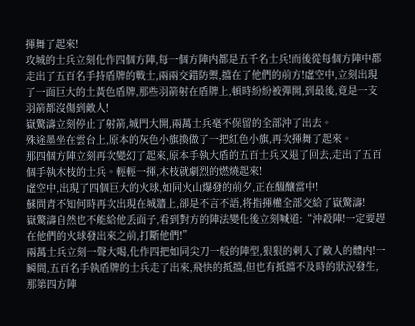揮舞了起來!
攻城的士兵立刻化作四個方陣,每一個方陣内都是五千名士兵!而後從每個方陣中都走出了五百名手持盾牌的戰士,兩兩交錯防禦,擋在了他們的前方!虛空中,立刻出現了一面巨大的土黃色盾牌,那些羽箭射在盾牌上,頓時紛紛被彈開,到最後,竟是一支羽箭都沒傷到敵人!
嶽驚濤立刻停止了射箭,城門大開,兩萬士兵毫不保留的全部沖了出去。
殊途墨坐在雲台上,原本的灰色小旗換做了一把紅色小旗,再次揮舞了起來。
那四個方陣立刻再次變幻了起來,原本手執大盾的五百士兵又退了回去,走出了五百個手執木枝的士兵。輕輕一揮,木枝就劇烈的燃燒起來!
虛空中,出現了四個巨大的火球,如同火山爆發的前夕,正在醞釀當中!
蘇問青不知何時再次出現在城牆上,卻是不言不語,将指揮權全部交給了嶽驚濤!
嶽驚濤自然也不能給他丢面子,看到對方的陣法變化後立刻喊道:“沖殺陣!一定要趕在他們的火球發出來之前,打斷他們!”
兩萬士兵立刻一聲大喝,化作四把如同尖刀一般的陣型,狠狠的刺入了敵人的體内!一瞬間,五百名手執盾牌的士兵走了出來,飛快的抵擋,但也有抵擋不及時的狀況發生,那第四方陣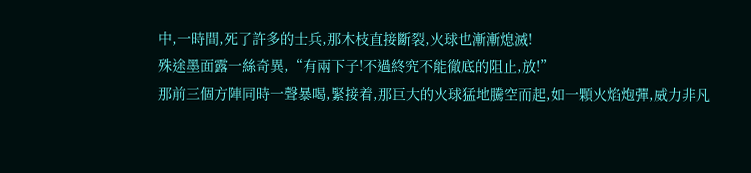中,一時間,死了許多的士兵,那木枝直接斷裂,火球也漸漸熄滅!
殊途墨面露一絲奇異,“有兩下子!不過終究不能徹底的阻止,放!”
那前三個方陣同時一聲暴喝,緊接着,那巨大的火球猛地騰空而起,如一顆火焰炮彈,威力非凡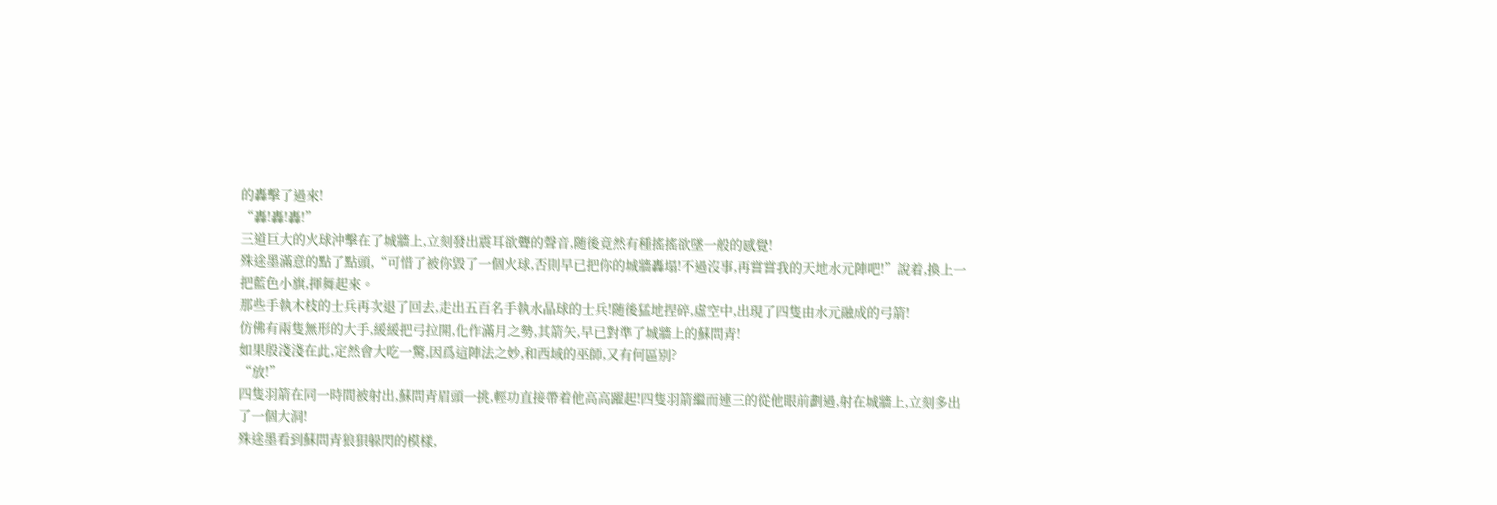的轟擊了過來!
“轟!轟!轟!”
三道巨大的火球沖擊在了城牆上,立刻發出震耳欲聾的聲音,随後竟然有種搖搖欲墜一般的感覺!
殊途墨滿意的點了點頭,“可惜了被你毀了一個火球,否則早已把你的城牆轟塌!不過沒事,再嘗嘗我的天地水元陣吧!”說着,換上一把藍色小旗,揮舞起來。
那些手執木枝的士兵再次退了回去,走出五百名手執水晶球的士兵!随後猛地捏碎,虛空中,出現了四隻由水元融成的弓箭!
仿佛有兩隻無形的大手,緩緩把弓拉開,化作滿月之勢,其箭矢,早已對準了城牆上的蘇問青!
如果殷淺淺在此,定然會大吃一驚,因爲這陣法之妙,和西域的巫師,又有何區别?
“放!”
四隻羽箭在同一時間被射出,蘇問青眉頭一挑,輕功直接帶着他高高躍起!四隻羽箭繼而連三的從他眼前劃過,射在城牆上,立刻多出了一個大洞!
殊途墨看到蘇問青狼狽躲閃的模樣,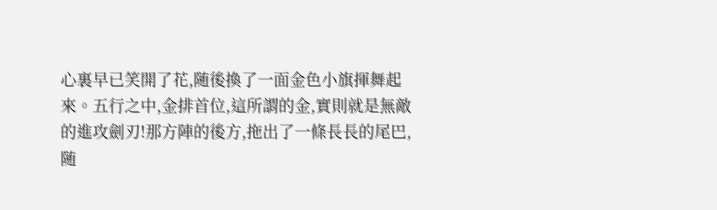心裏早已笑開了花,随後換了一面金色小旗揮舞起來。五行之中,金排首位,這所謂的金,實則就是無敵的進攻劍刃!那方陣的後方,拖出了一條長長的尾巴,随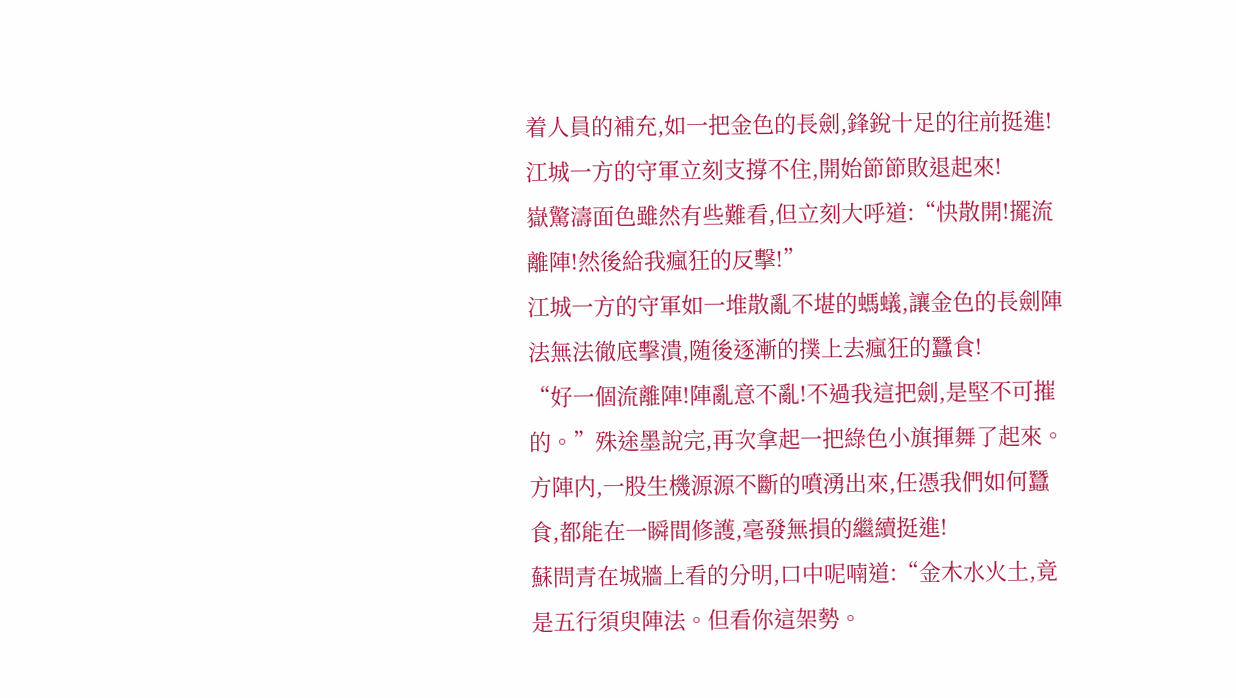着人員的補充,如一把金色的長劍,鋒銳十足的往前挺進!
江城一方的守軍立刻支撐不住,開始節節敗退起來!
嶽驚濤面色雖然有些難看,但立刻大呼道:“快散開!擺流離陣!然後給我瘋狂的反擊!”
江城一方的守軍如一堆散亂不堪的螞蟻,讓金色的長劍陣法無法徹底擊潰,随後逐漸的撲上去瘋狂的蠶食!
“好一個流離陣!陣亂意不亂!不過我這把劍,是堅不可摧的。”殊途墨說完,再次拿起一把綠色小旗揮舞了起來。
方陣内,一股生機源源不斷的噴湧出來,任憑我們如何蠶食,都能在一瞬間修護,毫發無損的繼續挺進!
蘇問青在城牆上看的分明,口中呢喃道:“金木水火土,竟是五行須臾陣法。但看你這架勢。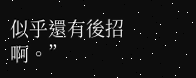似乎還有後招啊。”